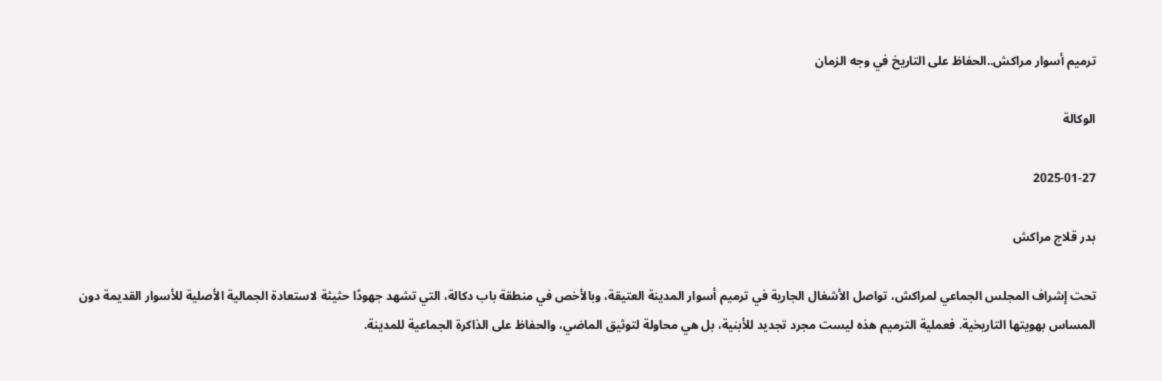ترميم أسوار مراكش..الحفاظ على التاريخ في وجه الزمان

الوكالة

2025-01-27

بدر قلاج مراكش

تحت إشراف المجلس الجماعي لمراكش، تواصل الأشغال الجارية في ترميم أسوار المدينة العتيقة، وبالأخص في منطقة باب دكالة، التي تشهد جهودًا حثيثة لاستعادة الجمالية الأصلية للأسوار القديمة دون المساس بهويتها التاريخية. فعملية الترميم هذه ليست مجرد تجديد للأبنية، بل هي محاولة لتوثيق الماضي، والحفاظ على الذاكرة الجماعية للمدينة.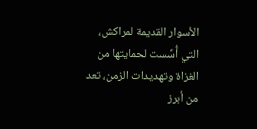الأسوار القديمة لمراكش، التي أُسِّست لحمايتها من الغزاة وتهديدات الزمن، تعد من أبرز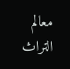معالم التراث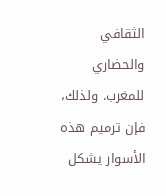الثقافي والحضاري للمغرب. ولذلك، فإن ترميم هذه الأسوار يشكل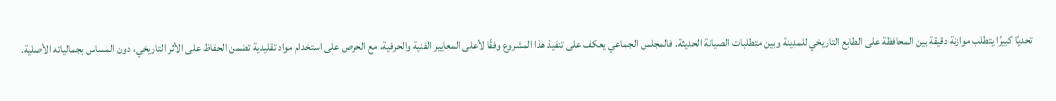تحديًا كبيرًا يتطلب موازنة دقيقة بين المحافظة على الطابع التاريخي للمدينة وبين متطلبات الصيانة الحديثة. فالمجلس الجماعي يعكف على تنفيذ هذا المشروع وفقًا لأعلى المعايير الفنية والحرفية، مع الحرص على استخدام مواد تقليدية تضمن الحفاظ على الأثر التاريخي، دون المساس بجمالياته الأصلية.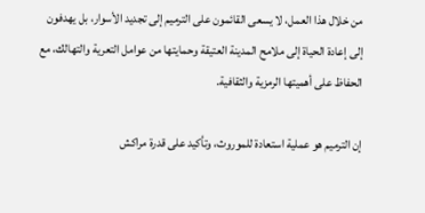من خلال هذا العمل، لا يسعى القائمون على الترميم إلى تجديد الأسوار، بل يهدفون إلى إعادة الحياة إلى ملامح المدينة العتيقة وحمايتها من عوامل التعرية والتهالك، مع الحفاظ على أهميتها الرمزية والثقافية.

إن الترميم هو عملية استعادة للموروث، وتأكيد على قدرة مراكش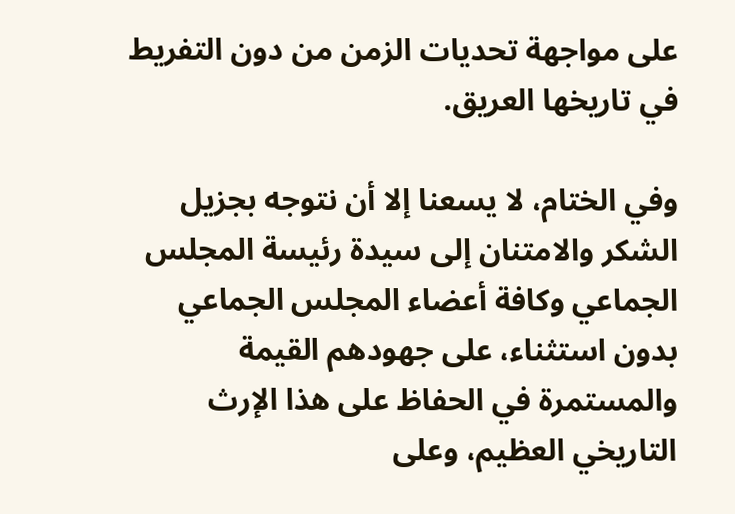على مواجهة تحديات الزمن من دون التفريط في تاريخها العريق.

وفي الختام، لا يسعنا إلا أن نتوجه بجزيل الشكر والامتنان إلى سيدة رئيسة المجلس الجماعي وكافة أعضاء المجلس الجماعي بدون استثناء، على جهودهم القيمة والمستمرة في الحفاظ على هذا الإرث التاريخي العظيم، وعلى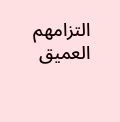التزامهم العميق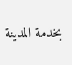بخدمة المدينة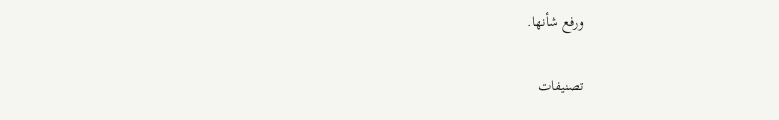ورفع شأنها.

تصنيفات